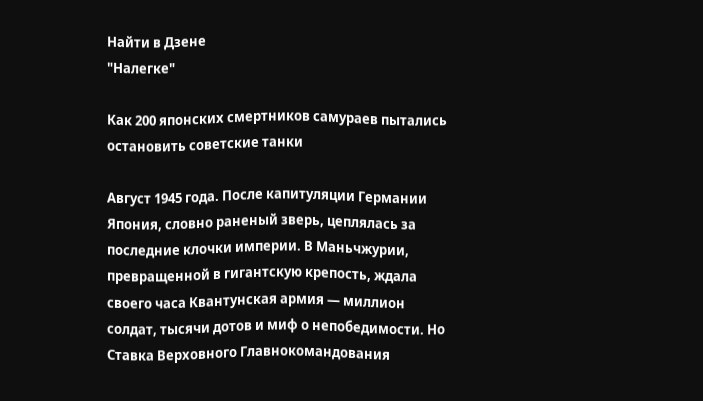Найти в Дзене
"Налегке"

Как 200 японских смертников самураев пытались остановить советские танки

Август 1945 года. После капитуляции Германии Япония, словно раненый зверь, цеплялась за последние клочки империи. В Маньчжурии, превращенной в гигантскую крепость, ждала своего часа Квантунская армия — миллион солдат, тысячи дотов и миф о непобедимости. Но Ставка Верховного Главнокомандования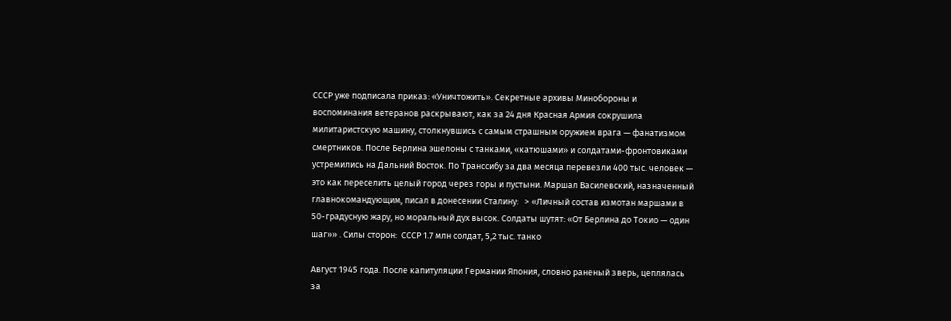СССР уже подписала приказ: «Уничтожить». Секретные архивы Минобороны и воспоминания ветеранов раскрывают, как за 24 дня Красная Армия сокрушила милитаристскую машину, столкнувшись с самым страшным оружием врага — фанатизмом смертников. После Берлина эшелоны с танками, «катюшами» и солдатами-фронтовиками устремились на Дальний Восток. По Транссибу за два месяца перевезли 400 тыс. человек — это как переселить целый город через горы и пустыни. Маршал Василевский, назначенный главнокомандующим, писал в донесении Сталину:   > «Личный состав измотан маршами в 50-градусную жару, но моральный дух высок. Солдаты шутят: «От Берлина до Токио — один шаг»» . Силы сторон:  СССР 1.7 млн солдат, 5,2 тыс. танко

Август 1945 года. После капитуляции Германии Япония, словно раненый зверь, цеплялась за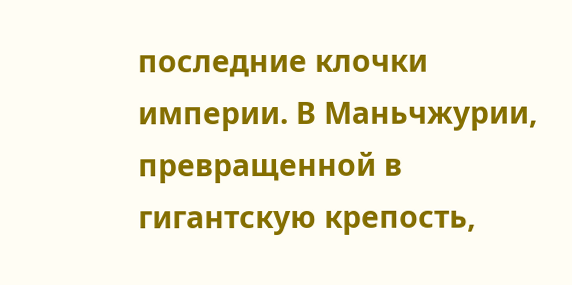последние клочки империи. В Маньчжурии, превращенной в гигантскую крепость,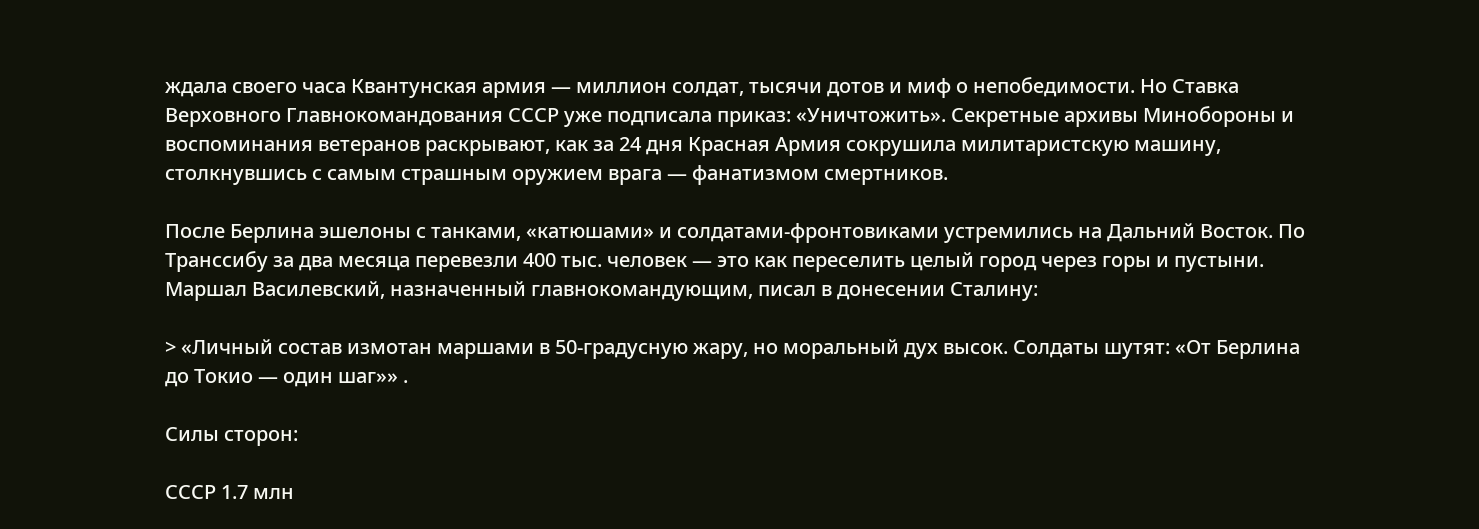ждала своего часа Квантунская армия — миллион солдат, тысячи дотов и миф о непобедимости. Но Ставка Верховного Главнокомандования СССР уже подписала приказ: «Уничтожить». Секретные архивы Минобороны и воспоминания ветеранов раскрывают, как за 24 дня Красная Армия сокрушила милитаристскую машину, столкнувшись с самым страшным оружием врага — фанатизмом смертников.

После Берлина эшелоны с танками, «катюшами» и солдатами-фронтовиками устремились на Дальний Восток. По Транссибу за два месяца перевезли 400 тыс. человек — это как переселить целый город через горы и пустыни. Маршал Василевский, назначенный главнокомандующим, писал в донесении Сталину:

> «Личный состав измотан маршами в 50-градусную жару, но моральный дух высок. Солдаты шутят: «От Берлина до Токио — один шаг»» .

Силы сторон:

СССР 1.7 млн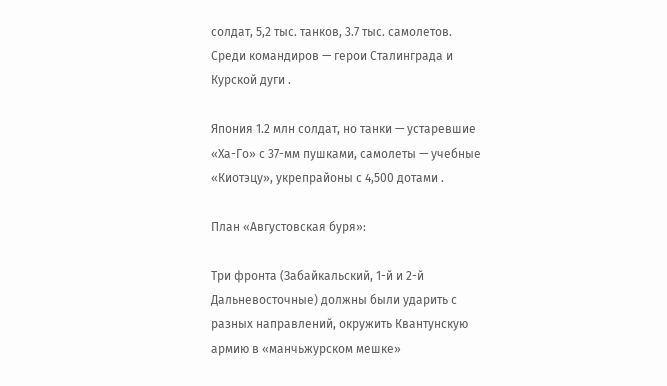солдат, 5,2 тыс. танков, 3.7 тыс. самолетов. Среди командиров — герои Сталинграда и Курской дуги .

Япония 1.2 млн солдат, но танки — устаревшие «Ха-Го» с 37-мм пушками, самолеты — учебные «Киотэцу», укрепрайоны с 4,500 дотами .

План «Августовская буря»:

Три фронта (Забайкальский, 1-й и 2-й Дальневосточные) должны были ударить с разных направлений, окружить Квантунскую армию в «манчьжурском мешке»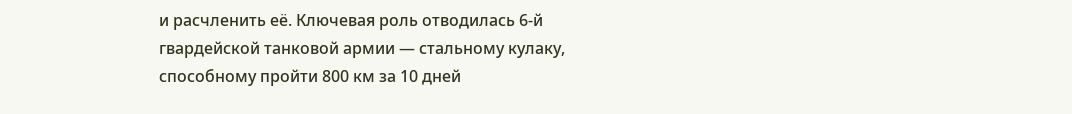и расчленить её. Ключевая роль отводилась 6-й гвардейской танковой армии — стальному кулаку, способному пройти 800 км за 10 дней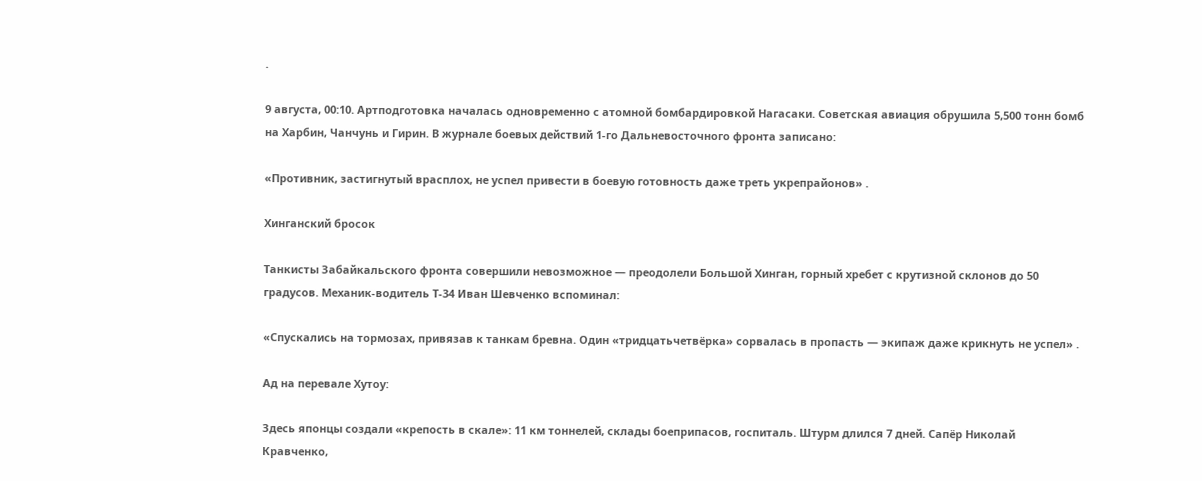.

9 августа, 00:10. Артподготовка началась одновременно с атомной бомбардировкой Нагасаки. Советская авиация обрушила 5,500 тонн бомб на Харбин, Чанчунь и Гирин. В журнале боевых действий 1-го Дальневосточного фронта записано:

«Противник, застигнутый врасплох, не успел привести в боевую готовность даже треть укрепрайонов» .

Хинганский бросок

Танкисты Забайкальского фронта совершили невозможное — преодолели Большой Хинган, горный хребет с крутизной склонов до 50 градусов. Механик-водитель Т-34 Иван Шевченко вспоминал:

«Спускались на тормозах, привязав к танкам бревна. Один «тридцатьчетвёрка» сорвалась в пропасть — экипаж даже крикнуть не успел» .

Ад на перевале Хутоу:

Здесь японцы создали «крепость в скале»: 11 км тоннелей, склады боеприпасов, госпиталь. Штурм длился 7 дней. Сапёр Николай Кравченко,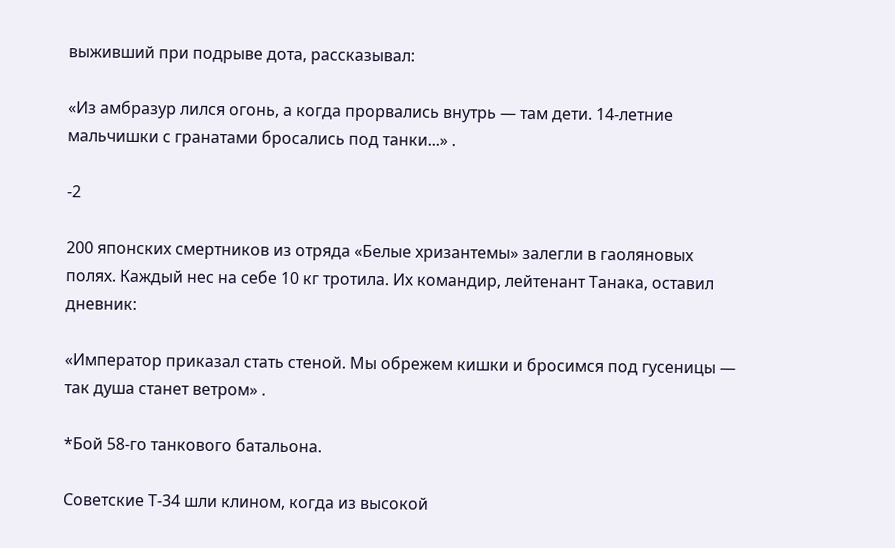выживший при подрыве дота, рассказывал:

«Из амбразур лился огонь, а когда прорвались внутрь — там дети. 14-летние мальчишки с гранатами бросались под танки...» .

-2

200 японских смертников из отряда «Белые хризантемы» залегли в гаоляновых полях. Каждый нес на себе 10 кг тротила. Их командир, лейтенант Танака, оставил дневник:

«Император приказал стать стеной. Мы обрежем кишки и бросимся под гусеницы — так душа станет ветром» .

*Бой 58-го танкового батальона.

Советские Т-34 шли клином, когда из высокой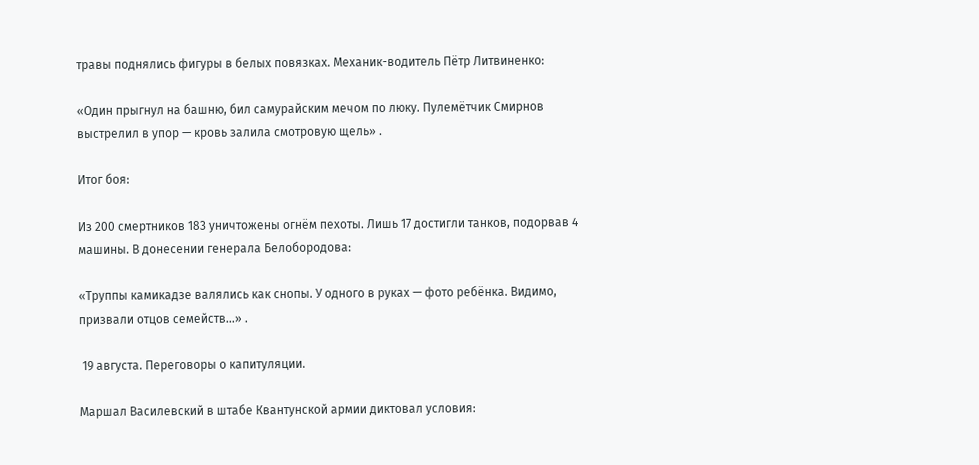травы поднялись фигуры в белых повязках. Механик-водитель Пётр Литвиненко:

«Один прыгнул на башню, бил самурайским мечом по люку. Пулемётчик Смирнов выстрелил в упор — кровь залила смотровую щель» .

Итог боя:

Из 200 смертников 183 уничтожены огнём пехоты. Лишь 17 достигли танков, подорвав 4 машины. В донесении генерала Белобородова:

«Труппы камикадзе валялись как снопы. У одного в руках — фото ребёнка. Видимо, призвали отцов семейств...» .

 19 августа. Переговоры о капитуляции.

Маршал Василевский в штабе Квантунской армии диктовал условия: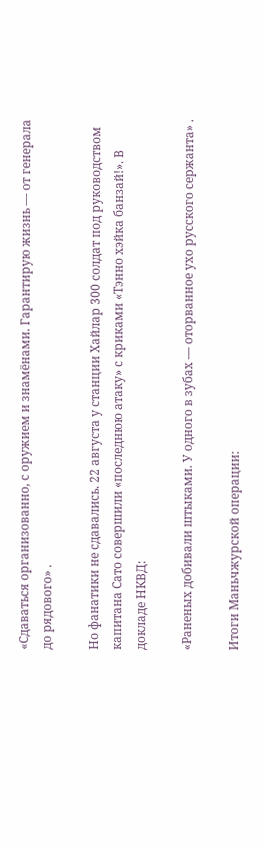«Сдаваться организованно, с оружием и знамёнами. Гарантирую жизнь — от генерала до рядового» .

Но фанатики не сдавались. 22 августа у станции Хайлар 300 солдат под руководством капитана Сато совершили «последнюю атаку» с криками «Тэнно хэйка банзай!». В докладе НКВД:

«Раненых добивали штыками. У одного в зубах — оторванное ухо русского сержанта» .

Итоги Маньчжурской операции: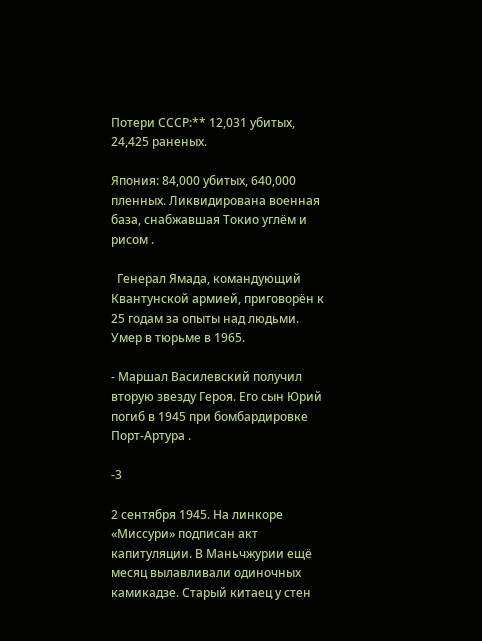Потери СССР:** 12,031 убитых, 24,425 раненых.

Япония: 84,000 убитых, 640,000 пленных. Ликвидирована военная база, снабжавшая Токио углём и рисом .

  Генерал Ямада, командующий Квантунской армией, приговорён к 25 годам за опыты над людьми. Умер в тюрьме в 1965.

- Маршал Василевский получил вторую звезду Героя. Его сын Юрий погиб в 1945 при бомбардировке Порт-Артура .

-3

2 сентября 1945. На линкоре «Миссури» подписан акт капитуляции. В Маньчжурии ещё месяц вылавливали одиночных камикадзе. Старый китаец у стен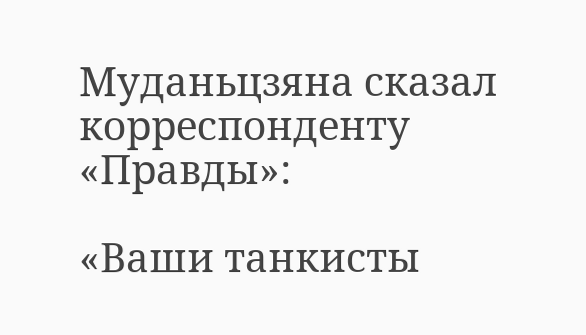Муданьцзяна сказал корреспонденту «Правды»:

«Ваши танкисты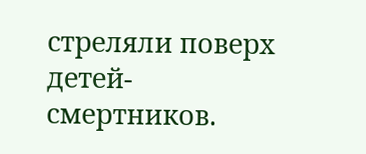стреляли поверх детей-смертников.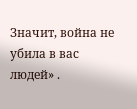Значит, война не убила в вас людей» .